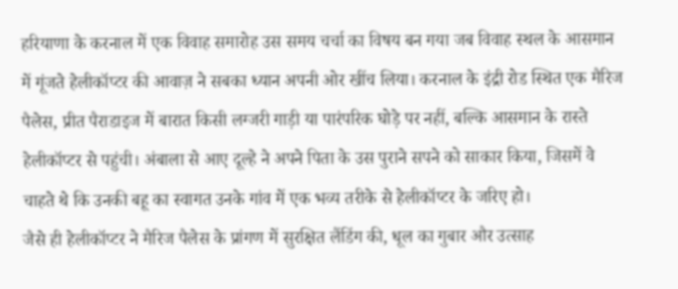हरियाणा के करनाल में एक विवाह समारोह उस समय चर्चा का विषय बन गया जब विवाह स्थल के आसमान में गूंजते हेलीकॉप्टर की आवाज़ ने सबका ध्यान अपनी ओर खींच लिया। करनाल के इंद्री रोड स्थित एक मैरिज पैलेस, प्रीत पैराडाइज में बारात किसी लग्जरी गाड़ी या पारंपरिक घोड़े पर नहीं, बल्कि आसमान के रास्ते हेलीकॉप्टर से पहुंची। अंबाला से आए दूल्हे ने अपने पिता के उस पुराने सपने को साकार किया, जिसमें वे चाहते थे कि उनकी बहू का स्वागत उनके गांव में एक भव्य तरीके से हेलीकॉप्टर के जरिए हो।
जैसे ही हेलीकॉप्टर ने मैरिज पैलेस के प्रांगण में सुरक्षित लैंडिंग की, धूल का गुबार और उत्साह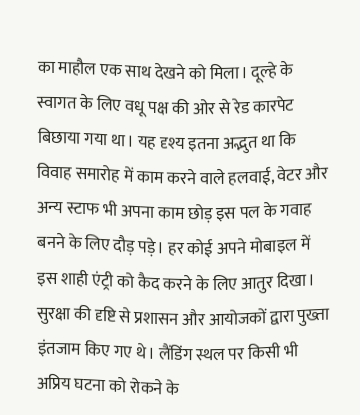का माहौल एक साथ देखने को मिला। दूल्हे के स्वागत के लिए वधू पक्ष की ओर से रेड कारपेट बिछाया गया था। यह दृश्य इतना अद्भुत था कि विवाह समारोह में काम करने वाले हलवाई, वेटर और अन्य स्टाफ भी अपना काम छोड़ इस पल के गवाह बनने के लिए दौड़ पड़े। हर कोई अपने मोबाइल में इस शाही एंट्री को कैद करने के लिए आतुर दिखा।
सुरक्षा की दृष्टि से प्रशासन और आयोजकों द्वारा पुख्ता इंतजाम किए गए थे। लैंडिंग स्थल पर किसी भी अप्रिय घटना को रोकने के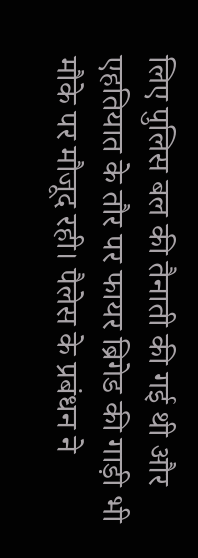लिए पुलिस बल की तैनाती की गई थी और एहतियात के तौर पर फायर ब्रिगेड की गाड़ी भी मौके पर मौजूद रही। पैलेस के प्रबंधन ने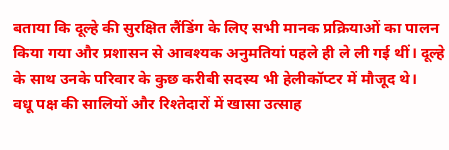बताया कि दूल्हे की सुरक्षित लैंडिंग के लिए सभी मानक प्रक्रियाओं का पालन किया गया और प्रशासन से आवश्यक अनुमतियां पहले ही ले ली गई थीं। दूल्हे के साथ उनके परिवार के कुछ करीबी सदस्य भी हेलीकॉप्टर में मौजूद थे।
वधू पक्ष की सालियों और रिश्तेदारों में खासा उत्साह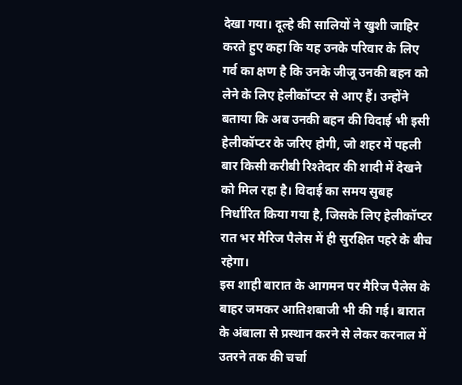देखा गया। दूल्हे की सालियों ने खुशी जाहिर करते हुए कहा कि यह उनके परिवार के लिए गर्व का क्षण है कि उनके जीजू उनकी बहन को लेने के लिए हेलीकॉप्टर से आए हैं। उन्होंने बताया कि अब उनकी बहन की विदाई भी इसी हेलीकॉप्टर के जरिए होगी, जो शहर में पहली बार किसी करीबी रिश्तेदार की शादी में देखने को मिल रहा है। विदाई का समय सुबह निर्धारित किया गया है, जिसके लिए हेलीकॉप्टर रात भर मैरिज पैलेस में ही सुरक्षित पहरे के बीच रहेगा।
इस शाही बारात के आगमन पर मैरिज पैलेस के बाहर जमकर आतिशबाजी भी की गई। बारात के अंबाला से प्रस्थान करने से लेकर करनाल में उतरने तक की चर्चा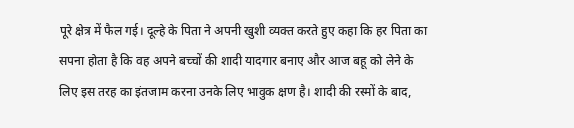पूरे क्षेत्र में फैल गई। दूल्हे के पिता ने अपनी खुशी व्यक्त करते हुए कहा कि हर पिता का सपना होता है कि वह अपने बच्चों की शादी यादगार बनाए और आज बहू को लेने के लिए इस तरह का इंतजाम करना उनके लिए भावुक क्षण है। शादी की रस्मों के बाद,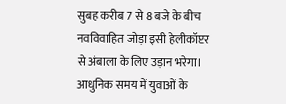सुबह करीब 7 से 8 बजे के बीच नवविवाहित जोड़ा इसी हेलीकॉप्टर से अंबाला के लिए उड़ान भरेगा। आधुनिक समय में युवाओं के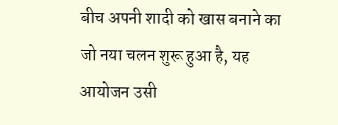बीच अपनी शादी को खास बनाने का जो नया चलन शुरू हुआ है, यह आयोजन उसी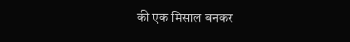की एक मिसाल बनकर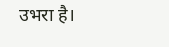उभरा है।